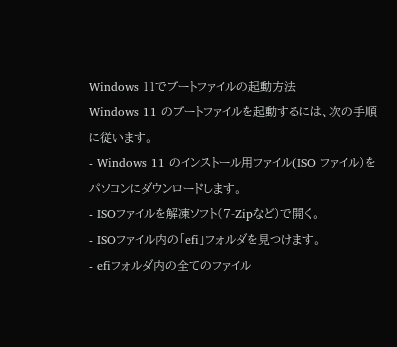Windows 11でブートファイルの起動方法
Windows 11 のブートファイルを起動するには、次の手順に従います。
- Windows 11 のインストール用ファイル(ISO ファイル)をパソコンにダウンロードします。
- ISOファイルを解凍ソフト(7-Zipなど)で開く。
- ISOファイル内の「efi」フォルダを見つけます。
- efiフォルダ内の全てのファイル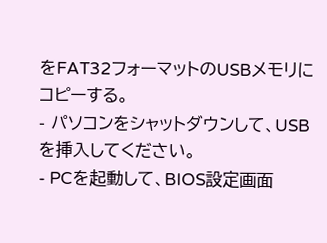をFAT32フォーマットのUSBメモリにコピーする。
- パソコンをシャットダウンして、USBを挿入してください。
- PCを起動して、BIOS設定画面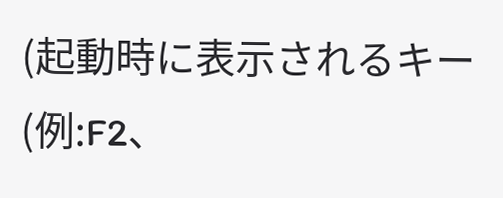(起動時に表示されるキー(例:F2、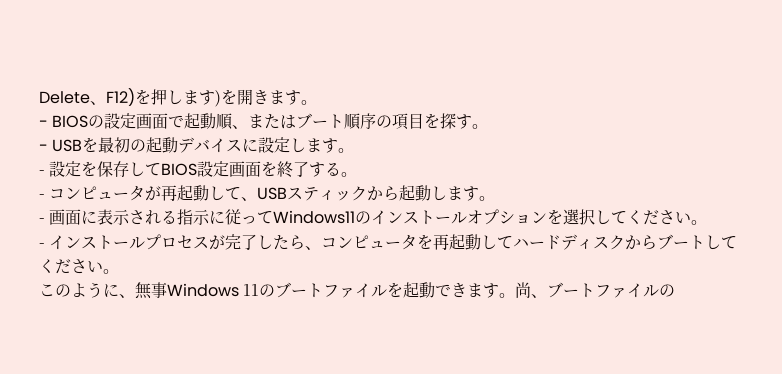Delete、F12)を押します)を開きます。
- BIOSの設定画面で起動順、またはブート順序の項目を探す。
- USBを最初の起動デバイスに設定します。
- 設定を保存してBIOS設定画面を終了する。
- コンピュータが再起動して、USBスティックから起動します。
- 画面に表示される指示に従ってWindows11のインストールオプションを選択してください。
- インストールプロセスが完了したら、コンピュータを再起動してハードディスクからブートしてください。
このように、無事Windows 11のブートファイルを起動できます。尚、ブートファイルの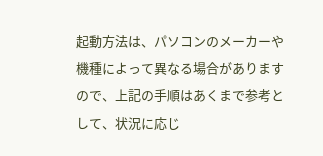起動方法は、パソコンのメーカーや機種によって異なる場合がありますので、上記の手順はあくまで参考として、状況に応じ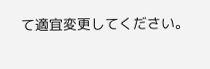て適宜変更してください。